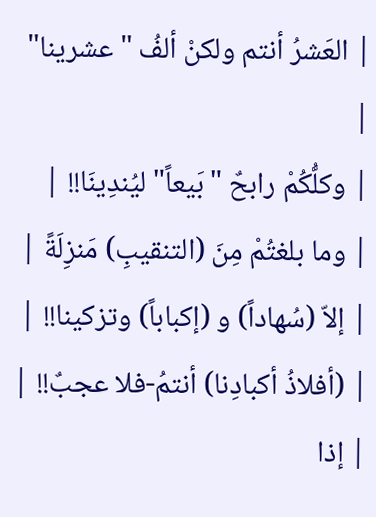| العَشرُ أنتم ولكنْ ألفُ "عشرينا" |
| وكلُّكُمْ رابحٌ "بَيعاً" ليُندِينَا!! |
| وما بلغتُمْ مِنَ (التنقيبِ) مَنزِلَةً |
| إلاّ (سُهاداً) و (إكباباً) وتزكينا!! |
| (أفلاذُ أكبادِنا) أنتمُ-فلا عجبٌ!! |
| إذا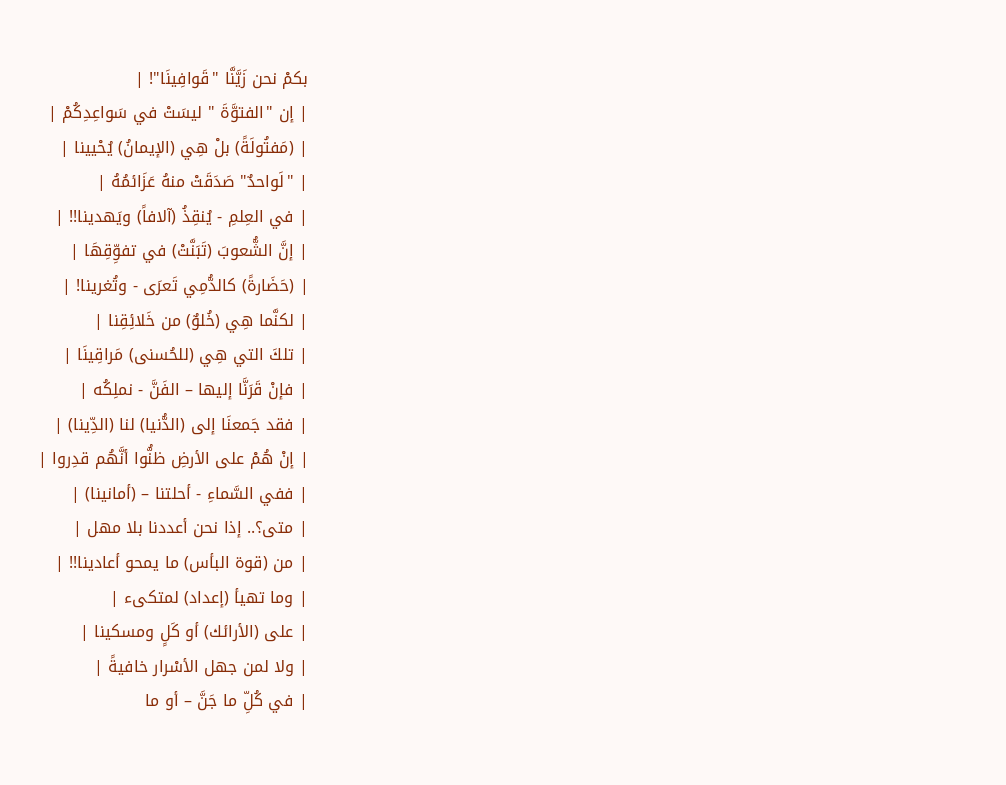بكمْ نحن زَيَّنَّا "قَوافِينَا"! |
| إن "الفتوَّةَ " ليسَتْ في سَواعِدِكُمْ |
| (مَفتُولَةً) بلْ هِي (الإيمانُ) يُحْيينا |
| "لَواحدٌ" صَدَقَتْ منهُ عَزَائمُهُ |
| في العِلمِ - يُنقِذُ (آلافاً) ويَهدينا!! |
| إنَّ الشُّعوبَ (تَبَنَّتْ) في تفوِّقِهَا |
| (حَضَارةً) كالدُّمِي تَعرَى - وتُغرينا! |
| لكنَّما هِي (خُلوٌ) من خَلائِقِنا |
| تلكَ التي هِي (للحُسنى) مَراقِينَا |
| فإنْ قَرَنَّا إليها – الفَنَّ - نملِكُه |
| فقد جَمعنَا إلى (الدُّنيا) لنا (الدِّينا) |
| إنْ هُمْ على الأرضِ ظنُّوا أنَّهُم قدِروا |
| ففي السَّماءِ - أحلتنا – (أمانينا) |
| متى؟.. إذا نحن أعددنا بلا مهل |
| من (قوة البأس) ما يمحو أعادينا!! |
| وما تهيأ (إعداد) لمتكىء |
| على (الأرائك) أو كَلٍ ومسكينا |
| ولا لمن جهل الأسْرار خافيةً |
| في كُلِّ ما جَنَّ – أو ما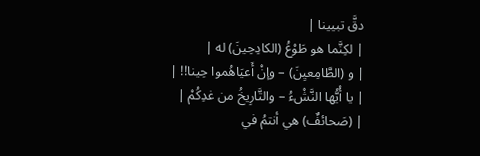دقَّ تبيينا |
| لكِنَّما هو طَوْعُ (الكادِحِينَ) له |
| و (الطَّامِعيِنَ) – وإنْ أَعيَاهُموا حِينا!! |
| يا أُيُّها النَّشْءُ – والتَّارِيخُ من غدِكُمْ |
| (صَحائفٌ) هي أنتمُ في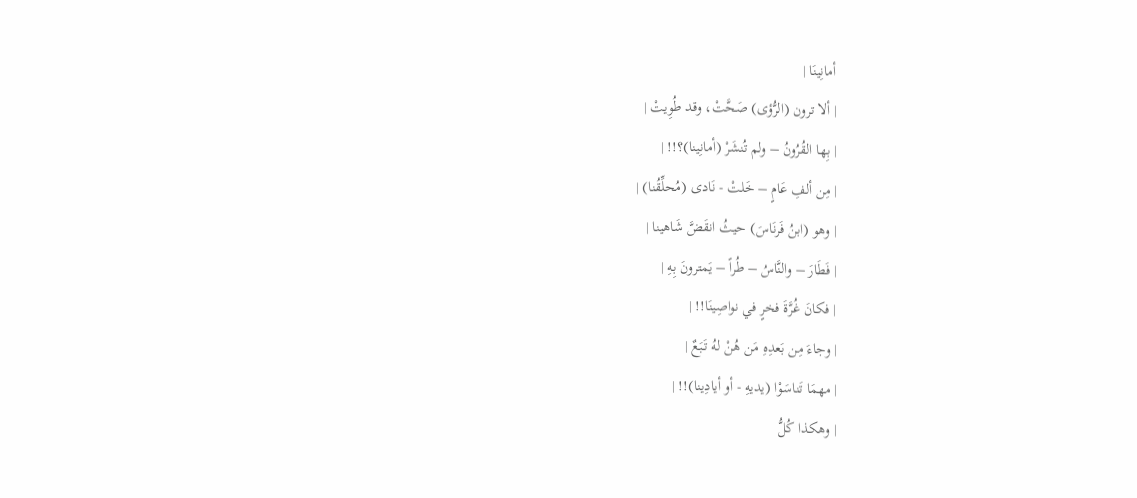أمانِينَا |
| ألا ترون (الرُّؤى) صَحَّتْ، وقد طُوِيتْ |
| بِها القُرُونُ – ولم تُنشَرْ (أمانِينا)؟!! |
| مِن ألفِ عَامٍ – خَلتْ - نَادى (مُحلِّقُنا) |
| وهو (ابنُ فَرنَاسَ) حيثُ انقَضَّ شَاهينا |
| فَطَارَ – والنَّاسُ – طُراً – يَمترونَ بِهِ |
| فكانَ غُرَّةَ فخرٍ في نواصِينَا!! |
| وجاءَ مِن بَعدِهِ مَن هُنْ لهُ تَبَعٌ |
| مهمَا تَناسَوْا (يديهِ - أو أيادِينا)!! |
| وهكذا كُلُّ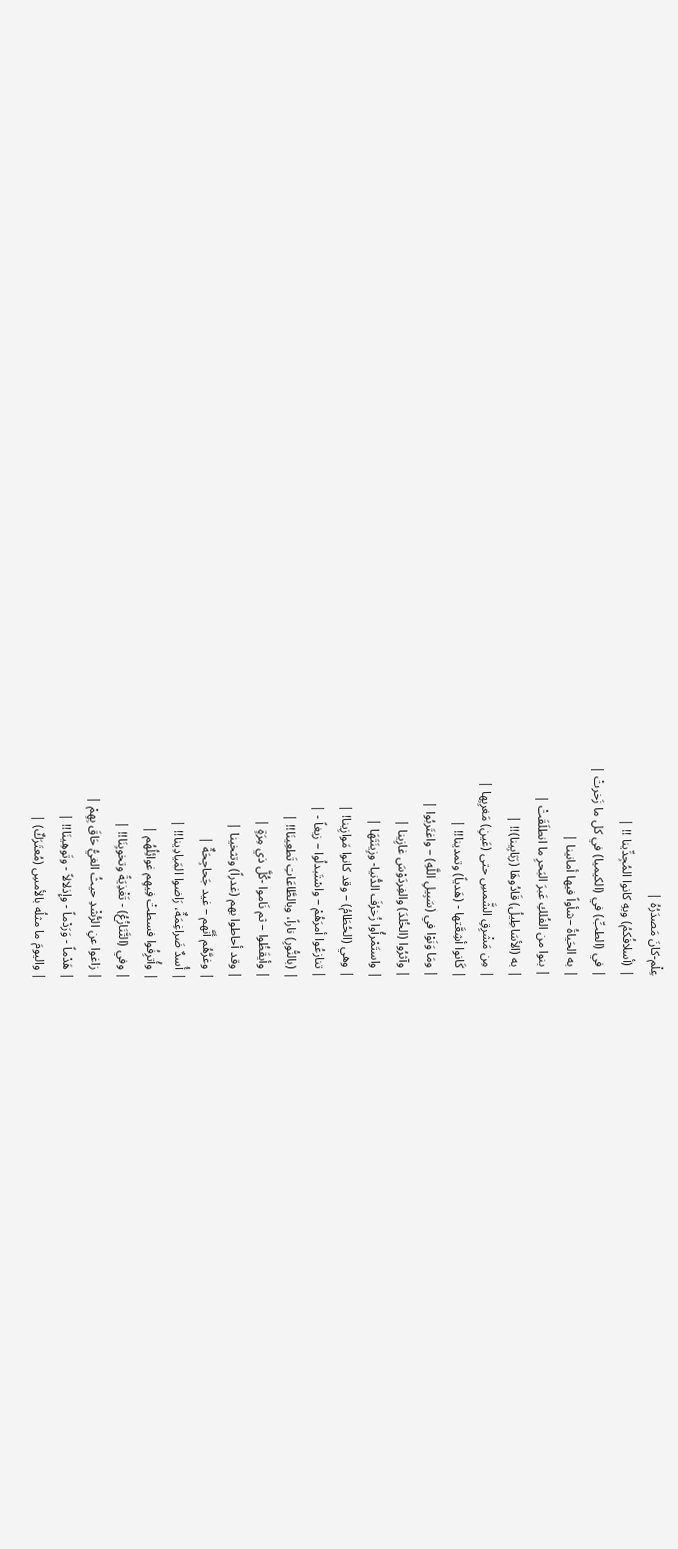عِلْم-كانَ مَصدَرُهُ |
| (أسلافُكمُ) وبهِ كانوا المُجِدِّينا !! |
| في (الطبِّ) في (الكيميا) في كل ما زَخرتْ |
| به الحَياةُ –شأواً فيها أمانينا |
| بنوا من الفُلكِ عَبرَ البَحرِ ما انطلَقَتْ |
| به (الأسَاطِيلُ) قَادُوهَا (رَبَابِينا)!! |
| مِن مَشْرِقِ الشَّمسِ حتى (عَينِ) مَغرِبِها |
| كَانوا أشِعَّتها - (هَدياً) وتمدينا!! |
| ومَا وَنَوْا في (سَبِيلِ اللَّهِ) – واغتَربُوا |
| وآثرُوا (الخُلدَ) والفِردَوْسَ غازِينا |
| واستَمْرأُوا زُخرُفَ الدُّنيا- وزِينَتَهَا |
| وهي (الحُطَامُ) – وقد كانوا مَوازِينا! |
| تنازعُوا أمرَهُمْ – واسْتَبدلُوا – زيغاً - |
| (بالنُّورِ) ناراً، وبالطَّاعَاتِ تَطعِينَا!! |
| وأيقَظُوا – ثم نَاموا -كُلَّ ذي مِرَةٍ |
| وقد أحاطوا بهم (غدراً) وتثخينا |
| وغرَّهُم أَنَّهم – غيد جَحاجِحَةٌ |
| أُسدٌ ضَراغِمَةٌ، رَاضوا المَيادِينا!! |
| وأُترِفُوا فسطتْ فِيهِم غوائِلُهُم |
| وفي (التَّنَازُعُ) - تَغْذِيَةً وتخويِنَا!! |
| زاغوا عنِ الرُّشْدِ حيثُ الغيُّ حَاقَ بِهِمْ |
| هَدْماً - وَرَدْماً - وإِذلالاً - وتَوهِينَا!! |
| واليومَ ما مثلُه بالأمسِ (مُعتَرَكٌ) |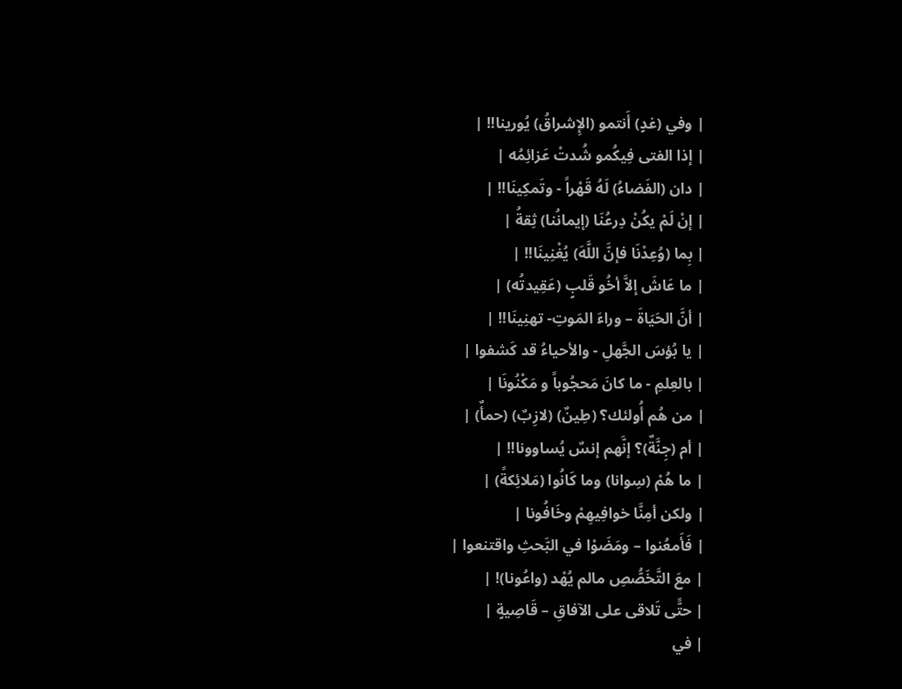| وفي (غدٍ) أَنتمو (الإِشراقُ) يُورينا!! |
| إذا الفتى فِيكُمو شُدتْ عَزائِمُه |
| دان (الفَضاءُ) لَهُ قَهْراً - وتَمكِينَا!! |
| إنْ لَمْ يكُنْ دِرعُنَا (إيمانُنا) ثِقةُ |
| بِما (وُعِدْنَا فإنَّ اللَّهَ) يُغْنِينَا!! |
| ما عَاشَ إلاَّ أخُو قَلبٍ (عَقِيدتُه) |
| أنَّ الحَيَاةَ – وراءَ المَوتِ- تهنِينَا!! |
| يا بُؤسَ الجَّهلِ - والأحياءُ قد كَشفوا |
| بالعِلمِ - ما كانَ مَحجُوباً و مَكْنُونَا |
| من هُم أُولئك؟ (طِينٌ) (لازِبٌ) (حمأٌ) |
| أم (جِنَّةٌ)؟ إنَّهم إنسٌ يُساوونا!! |
| ما هُمْ (سِوانا) وما كَانُوا (مَلائِكةً) |
| ولكن أمِنَّا خوافِيهِمْ وخَافُونا |
| فَأَمعُنوا – ومَضَوْا في البَّحثِ واقتنعوا |
| معَ التَّخَصُّصِ مالم يُهْد (واعُونا)! |
| حتًّى تَلاقى على الآفاقِ – قَاصِيةٍ |
| في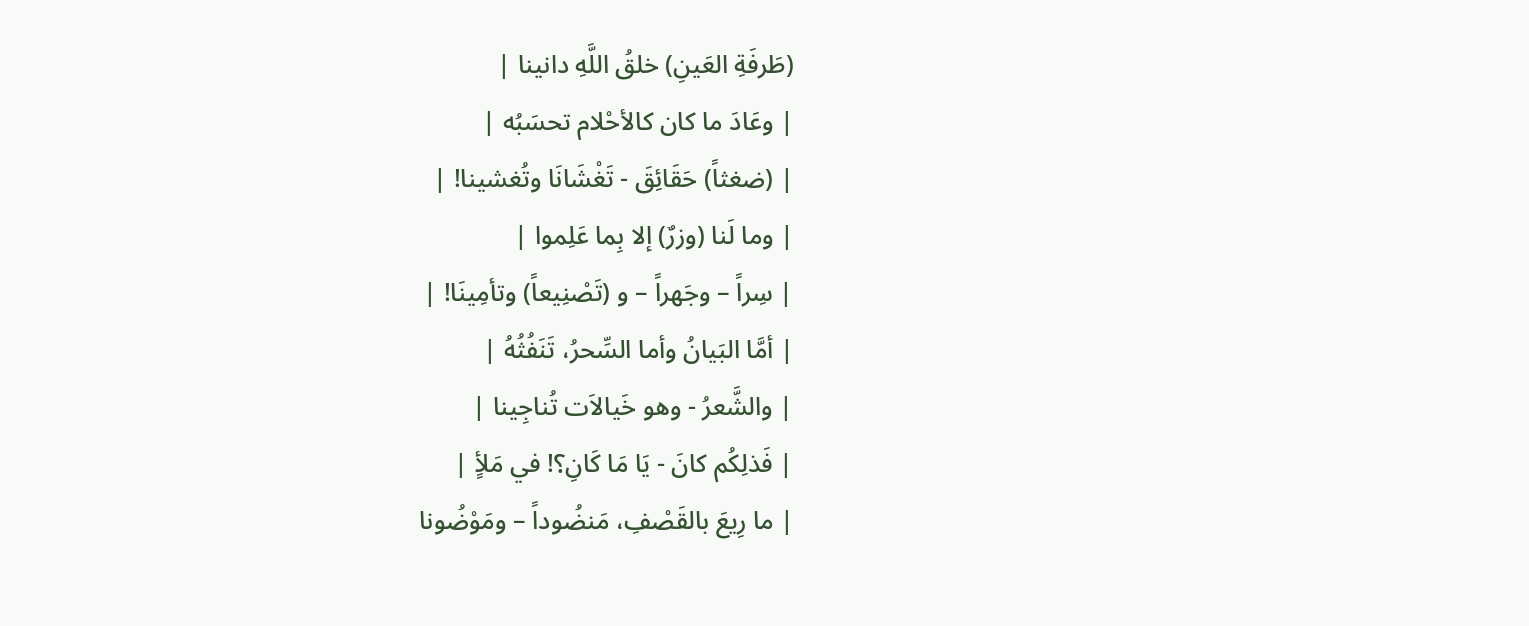(طَرفَةِ العَينِ) خلقُ اللَّهِ دانينا |
| وعَادَ ما كان كالأحْلام تحسَبُه |
| (ضغثاً) حَقَائِقَ - تَغْشَانَا وتُغشينا! |
| وما لَنا (وزرٌ) إلا بِما عَلِموا |
| سِراً – وجَهراً – و (تَصْنِيعاً) وتأمِينَا! |
| أمَّا البَيانُ وأما السِّحرُ، تَنَفُثُهُ |
| والشَّعرُ - وهو خَيالاَت تُناجِينا |
| فَذلِكُم كانَ - يَا مَا كَانِ؟! في مَلأٍ |
| ما رِيعَ بالقَصْفِ، مَنضُوداً – ومَوْضُونا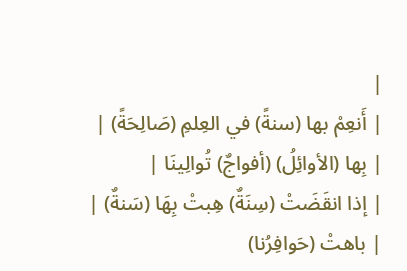|
| أَنعِمْ بها (سنةً) في العِلمِ (صَالِحَةً) |
| بِها (الأوائِلُ) (أفواجٌ) تُوالِينَا |
| إذا انقَضَتْ (سِنَةٌ) هِبتْ بِهَا (سَنةٌ) |
| باهتْ (حَوافِرُنا)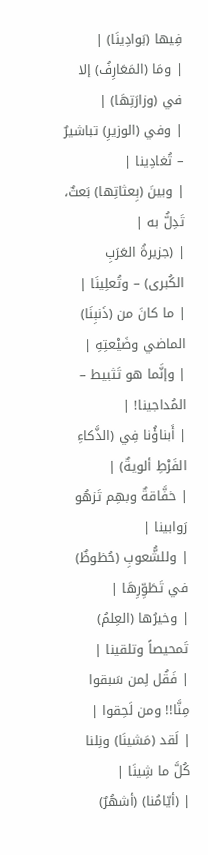فِيها (بَوادِينَا) |
| ومَا (المَعَارِفُ) إلا في (وزارَتِهَا) |
| وفي (الوزيرِ) تباشيرٌ – تُغادِينا |
| وبينَ (بِعثاتِها) بَعثٌ، تَدِلُّ به |
| (جزيرةُ العَرَبِ الكُبرى) – وتُعلِينَا |
| ما كانَ من (ذَنبِنَا) الماضي وضَيْعتِهِ |
| وإنَّما هو تَثبيط – المُداجينا! |
| أَبناؤُنا فِي (الذَّكاءِ الفَرْطِ ألويةٌ) |
| خفَّاقةٌ وبهِم تَزهُو رَوابينا |
| وللشُّعوبِ (حُظوظٌ) في تَطَوِّرِهَا |
| وخيرُها (العِلمُ) تَمحيصاً وتلقينا |
| فَقُل لِمن سَبقوا مِنَّا!! ومن لَحِقوا |
| لَقد (مَشينَا) ونِلنا كُلَّ ما شِينَا |
| (أيّامُنا) (أشهُرٌ)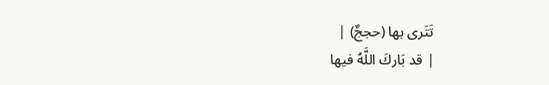تَتَرى بها (حججٌ) |
| قد بَاركَ اللَّهُ فيها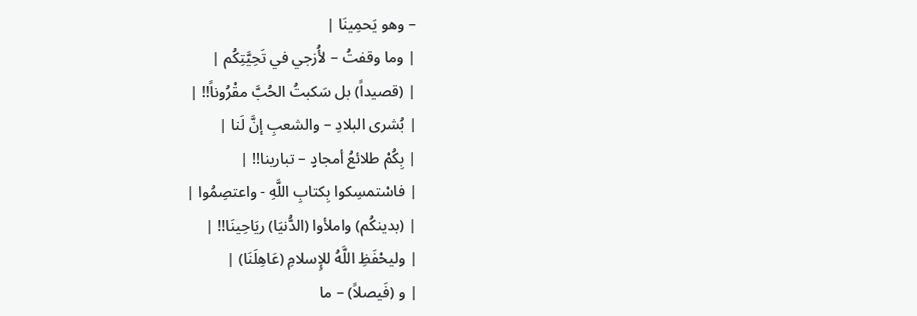– وهو يَحمِينَا |
| وما وقفتُ – لأُزجي في تَحِيَّتِكُم |
| (قصيداً) بل سَكبتُ الحُبَّ مقْرُوناً!! |
| بُشرى البلادِ – والشعبِ إنَّ لَنا |
| بِكُمْ طلائعُ أمجادٍ – تبارينا!! |
| فاسْتمسِكوا بِكتابِ اللَّهِ - واعتصِمُوا |
| (بدينكُم) واملأوا (الدُّنيَا) ريَاحِينَا!! |
| وليحْفَظِ اللَّهُ للإِسلامِ (عَاهِلَنَا) |
| و (فَيصلاً) – ما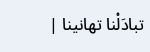تبادَلْنا تهانينا |